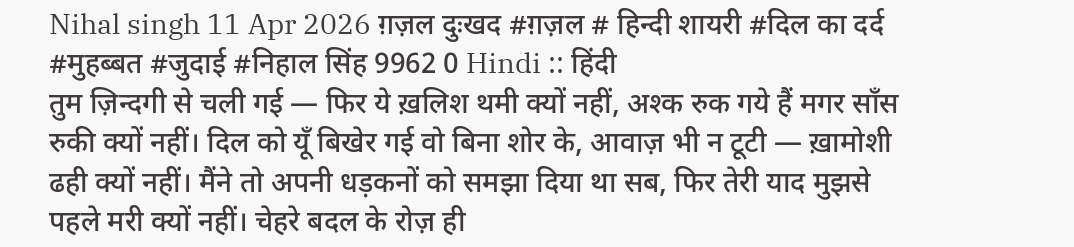Nihal singh 11 Apr 2026 ग़ज़ल दुःखद #ग़ज़ल # हिन्दी शायरी #दिल का दर्द #मुहब्बत #जुदाई #निहाल सिंह 9962 0 Hindi :: हिंदी
तुम ज़िन्दगी से चली गई — फिर ये ख़लिश थमी क्यों नहीं, अश्क रुक गये हैं मगर साँस रुकी क्यों नहीं। दिल को यूँ बिखेर गई वो बिना शोर के, आवाज़ भी न टूटी — ख़ामोशी ढही क्यों नहीं। मैंने तो अपनी धड़कनों को समझा दिया था सब, फिर तेरी याद मुझसे पहले मरी क्यों नहीं। चेहरे बदल के रोज़ ही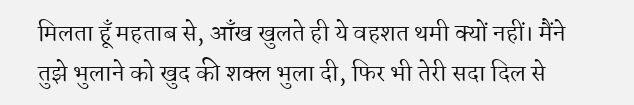मिलता हूँ महताब से, आँख खुलते ही ये वहशत थमी क्यों नहीं। मैंने तुझे भुलाने को खुद की शक्ल भुला दी, फिर भी तेरी सदा दिल से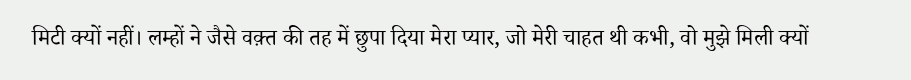मिटी क्यों नहीं। लम्हों ने जैसे वक़्त की तह में छुपा दिया मेरा प्यार, जो मेरी चाहत थी कभी, वो मुझे मिली क्यों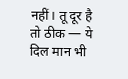नहीं। तू दूर है तो ठीक — ये दिल मान भी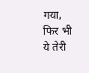गया, फिर भी ये तेरी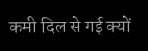कमी दिल से गई क्यों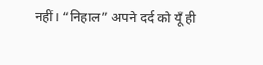नहीं। “निहाल” अपने दर्द को यूँ ही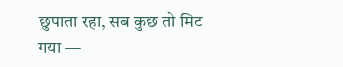छुपाता रहा, सब कुछ तो मिट गया —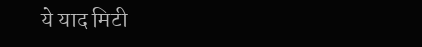ये याद मिटी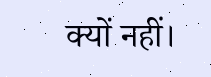क्यों नहीं।